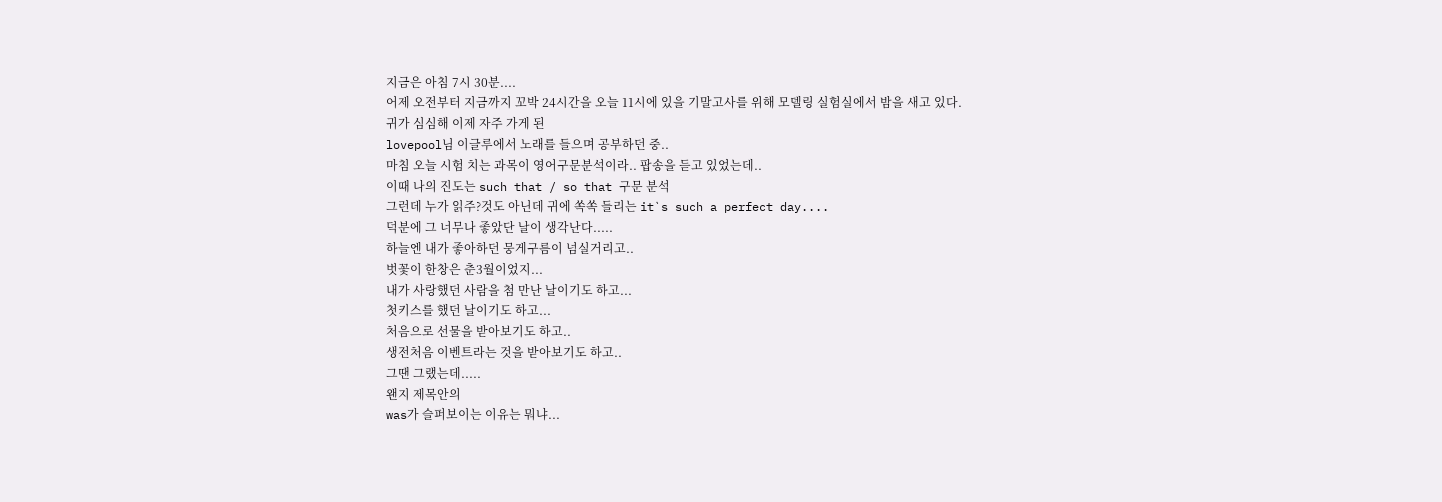지금은 아침 7시 30분....
어제 오전부터 지금까지 꼬박 24시간을 오늘 11시에 있을 기말고사를 위해 모델링 실험실에서 밤을 새고 있다.
귀가 심심해 이제 자주 가게 된
lovepool님 이글루에서 노래를 들으며 공부하던 중..
마침 오늘 시험 치는 과목이 영어구문분석이라.. 팝송을 듣고 있었는데..
이때 나의 진도는 such that / so that 구문 분석
그런데 누가 읽주?것도 아닌데 귀에 쏙쏙 들리는 it`s such a perfect day....
덕분에 그 너무나 좋았단 날이 생각난다.....
하늘엔 내가 좋아하던 뭉게구름이 넘실거리고..
벗꽃이 한창은 춘3월이었지...
내가 사랑했던 사람을 첨 만난 날이기도 하고...
첫키스를 했던 날이기도 하고...
처음으로 선물을 받아보기도 하고..
생전처음 이벤트라는 것을 받아보기도 하고..
그땐 그랬는데.....
왠지 제목안의
was가 슬퍼보이는 이유는 뭐냐...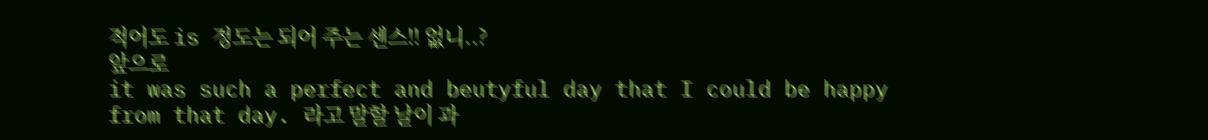적어도 is 정도는 되어 주는 센스!! 없니..?
앞으로
it was such a perfect and beutyful day that I could be happy from that day. 라고 말할 날이 과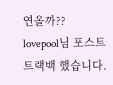연올까??
lovepool님 포스트 트랙백 했습니다.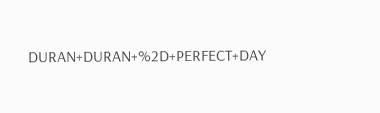DURAN+DURAN+%2D+PERFECT+DAY